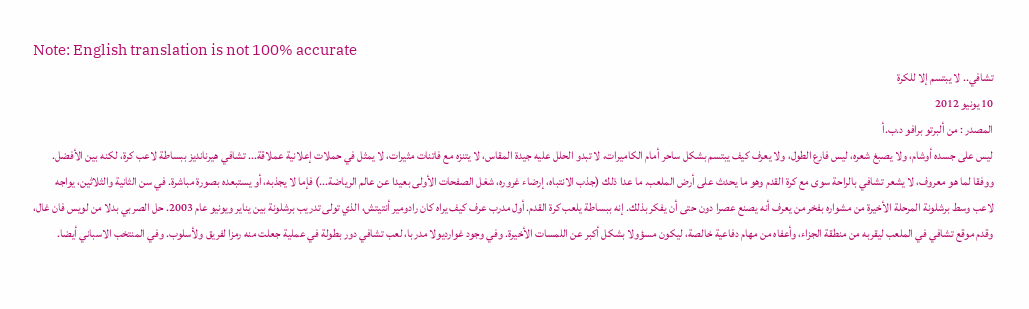Note: English translation is not 100% accurate
تشافي.. لا يبتسم إلا للكرة
10 يونيو 2012
المصدر : من ألبرتو برافو د.ب.أ
ليس على جسده أوشام، ولا يصبغ شعره، ليس فارع الطول، ولا يعرف كيف يبتسم بشكل ساحر أمام الكاميرات، لا تبدو الحلل عليه جيدة المقاس، لا يتنزه مع فاتنات مثيرات، لا يمثل في حملات إعلانية عملاقة... تشافي هيرنانديز ببساطة لاعب كرة، لكنه بين الأفضل. ووفقا لما هو معروف، لا يشعر تشافي بالراحة سوى مع كرة القدم وهو ما يحدث على أرض الملعب. ما عدا ذلك (جذب الانتباه، إرضاء غروره، شغل الصفحات الأولى بعيدا عن عالم الرياضة...) فإما لا يجذبه، أو يستبعده بصورة مباشرة. في سن الثانية والثلاثين، يواجه لاعب وسط برشلونة المرحلة الأخيرة من مشواره بفخر من يعرف أنه يصنع عصرا دون حتى أن يفكر بذلك. إنه ببساطة يلعب كرة القدم. أول مدرب عرف كيف يراه كان رادومير أنتيتش، الذي تولى تدريب برشلونة بين يناير ويونيو عام 2003. حل الصربي بدلا من لويس فان غال، وقدم موقع تشافي في الملعب ليقربه من منطقة الجزاء، وأعفاه من مهام دفاعية خالصة، ليكون مسؤولا بشكل أكبر عن اللمسات الأخيرة. وفي وجود غوارديولا مدربا، لعب تشافي دور بطولة في عملية جعلت منه رمزا لفريق ولأسلوب. وفي المنتخب الاسباني أيضا.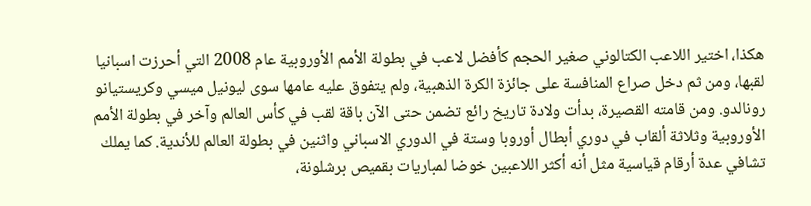هكذا، اختير اللاعب الكتالوني صغير الحجم كأفضل لاعب في بطولة الأمم الأوروبية عام 2008 التي أحرزت اسبانيا لقبها، ومن ثم دخل صراع المنافسة على جائزة الكرة الذهبية، ولم يتفوق عليه عامها سوى ليونيل ميسي وكريستيانو رونالدو. ومن قامته القصيرة، بدأت ولادة تاريخ رائع تضمن حتى الآن باقة لقب في كأس العالم وآخر في بطولة الأمم الأوروبية وثلاثة ألقاب في دوري أبطال أوروبا وستة في الدوري الاسباني واثنين في بطولة العالم للأندية. كما يملك تشافي عدة أرقام قياسية مثل أنه أكثر اللاعبين خوضا لمباريات بقميص برشلونة،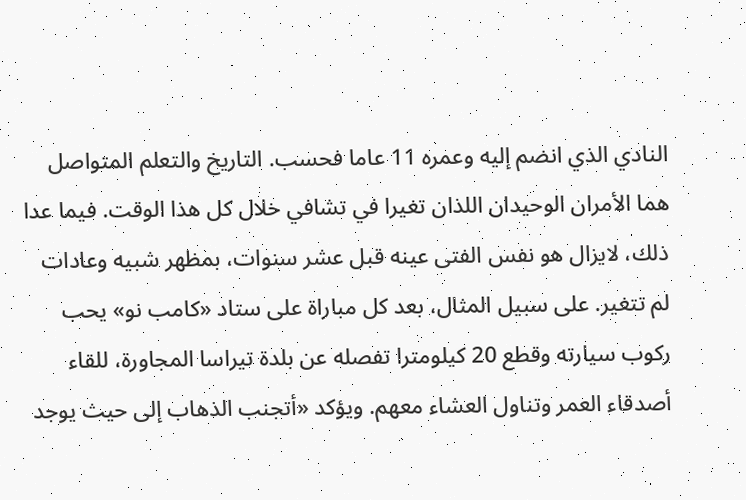النادي الذي انضم إليه وعمره 11 عاما فحسب. التاريخ والتعلم المتواصل هما الأمران الوحيدان اللذان تغيرا في تشافي خلال كل هذا الوقت. فيما عدا ذلك، لايزال هو نفس الفتى عينه قبل عشر سنوات، بمظهر شبيه وعادات لم تتغير. على سبيل المثال، بعد كل مباراة على ستاد «كامب نو» يحب ركوب سيارته وقطع 20 كيلومترا تفصله عن بلدة تيراسا المجاورة، للقاء أصدقاء العمر وتناول العشاء معهم. ويؤكد «أتجنب الذهاب إلى حيث يوجد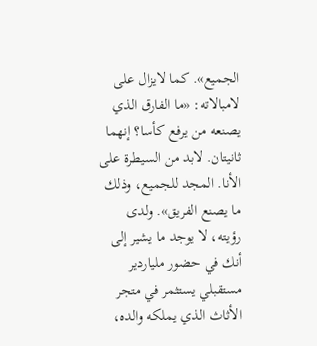الجميع». كما لايزال على لامبالاته: «ما الفارق الذي يصنعه من يرفع كأسا؟ إنهما ثانيتان. لابد من السيطرة على الأنا. المجد للجميع، وذلك ما يصنع الفريق». ولدى رؤيته، لا يوجد ما يشير إلى أنك في حضور ملياردير مستقبلي يستثمر في متجر الأثاث الذي يملكه والده،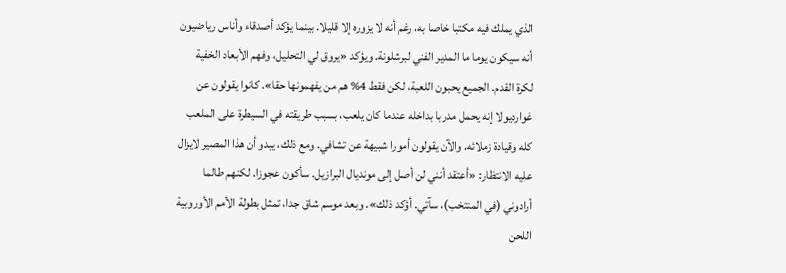الذي يملك فيه مكتبا خاصا به، رغم أنه لا يزوره إلا قليلا. بينما يؤكد أصدقاء وأناس رياضيون أنه سيكون يوما ما المدير الفني لبرشلونة. ويؤكد «يروق لي التحليل، وفهم الأبعاد الخفية لكرة القدم. الجميع يحبون اللعبة، لكن فقط 4% هم من يفهمونها حقا». كانوا يقولون عن غوارديولا إنه يحمل مدربا بداخله عندما كان يلعب، بسبب طريقته في السيطرة على الملعب كله وقيادة زملائه. والآن يقولون أمورا شبيهة عن تشافي. ومع ذلك، يبدو أن هذا المصير لايزال عليه الانتظار: «أعتقد أنني لن أصل إلى مونديال البرازيل. سأكون عجوزا. لكنهم طالما أرادوني (في المنتخب)، سآتي. أؤكد ذلك». وبعد موسم شاق جدا، تمثل بطولة الأمم الأوروبية اللحن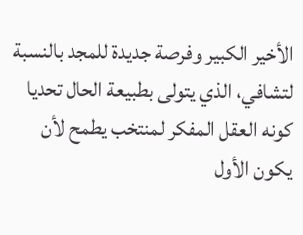الأخير الكبير وفرصة جديدة للمجد بالنسبة لتشافي، الذي يتولى بطبيعة الحال تحديا كونه العقل المفكر لمنتخب يطمح لأن يكون الأول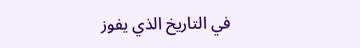في التاريخ الذي يفوز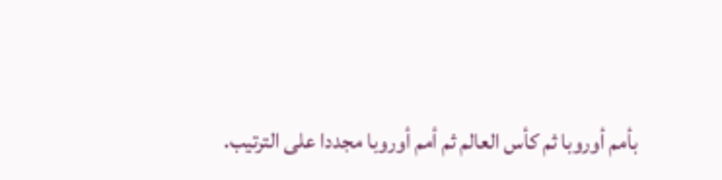بأمم أوروبا ثم كأس العالم ثم أمم أوروبا مجددا على الترتيب.